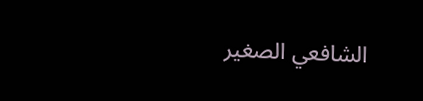الشافعي الصغير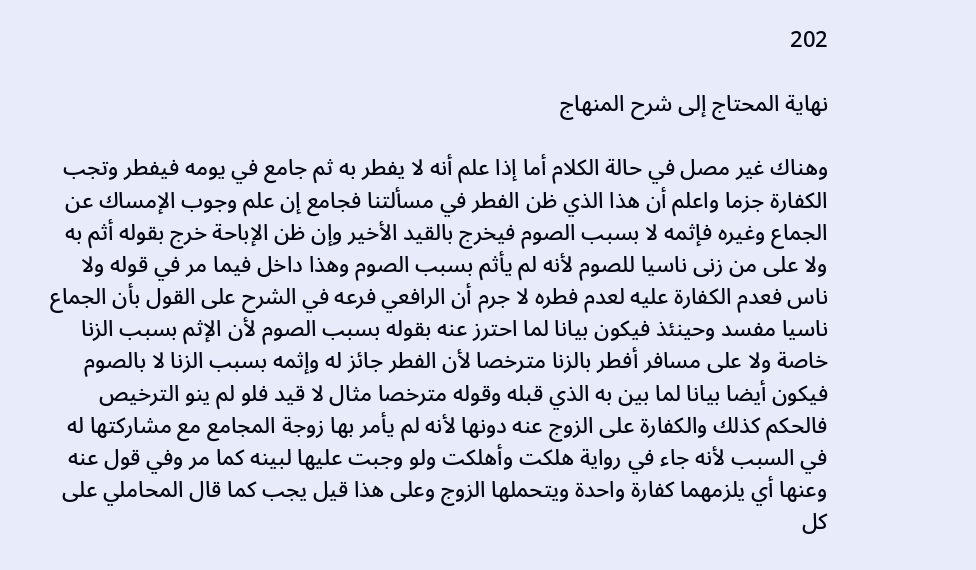202

نهاية المحتاج إلى شرح المنهاج

وهناك غير مصل في حالة الكلام أما إذا علم أنه لا يفطر به ثم جامع في يومه فيفطر وتجب الكفارة جزما واعلم أن هذا الذي ظن الفطر في مسألتنا فجامع إن علم وجوب الإمساك عن الجماع وغيره فإثمه لا بسبب الصوم فيخرج بالقيد الأخير وإن ظن الإباحة خرج بقوله أثم به ولا على من زنى ناسيا للصوم لأنه لم يأثم بسبب الصوم وهذا داخل فيما مر في قوله ولا ناس فعدم الكفارة عليه لعدم فطره لا جرم أن الرافعي فرعه في الشرح على القول بأن الجماع ناسيا مفسد وحينئذ فيكون بيانا لما احترز عنه بقوله بسبب الصوم لأن الإثم بسبب الزنا خاصة ولا على مسافر أفطر بالزنا مترخصا لأن الفطر جائز له وإثمه بسبب الزنا لا بالصوم فيكون أيضا بيانا لما بين به الذي قبله وقوله مترخصا مثال لا قيد فلو لم ينو الترخيص فالحكم كذلك والكفارة على الزوج عنه دونها لأنه لم يأمر بها زوجة المجامع مع مشاركتها له في السبب لأنه جاء في رواية هلكت وأهلكت ولو وجبت عليها لبينه كما مر وفي قول عنه وعنها أي يلزمهما كفارة واحدة ويتحملها الزوج وعلى هذا قيل يجب كما قال المحاملي على كل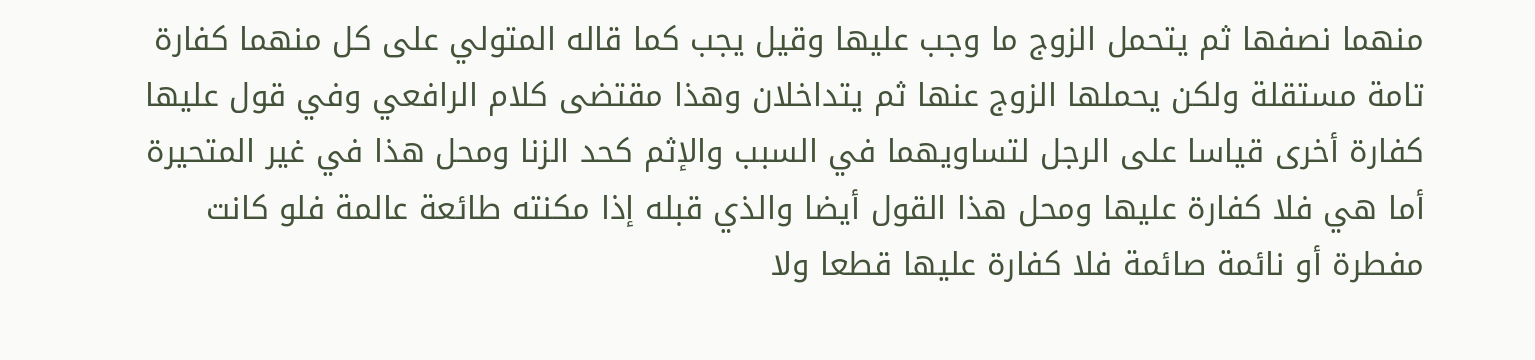منهما نصفها ثم يتحمل الزوج ما وجب عليها وقيل يجب كما قاله المتولي على كل منهما كفارة تامة مستقلة ولكن يحملها الزوج عنها ثم يتداخلان وهذا مقتضى كلام الرافعي وفي قول عليها كفارة أخرى قياسا على الرجل لتساويهما في السبب والإثم كحد الزنا ومحل هذا في غير المتحيرة أما هي فلا كفارة عليها ومحل هذا القول أيضا والذي قبله إذا مكنته طائعة عالمة فلو كانت مفطرة أو نائمة صائمة فلا كفارة عليها قطعا ولا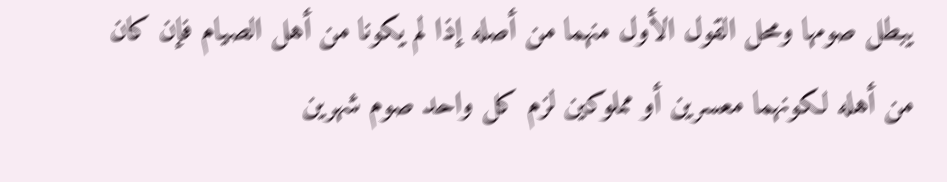يبطل صومها ومحل القول الأول منهما من أصله إذا لم يكونا من أهل الصيام فإن كان من أهله لكونهما معسرين أو مملوكين لزم كل واحد صوم شهرين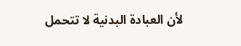لأن العبادة البدنية لا تتحمل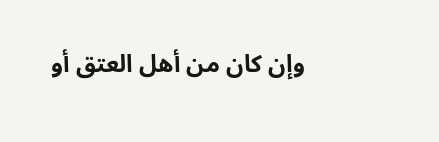وإن كان من أهل العتق أو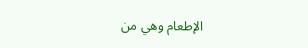الإطعام وهي من